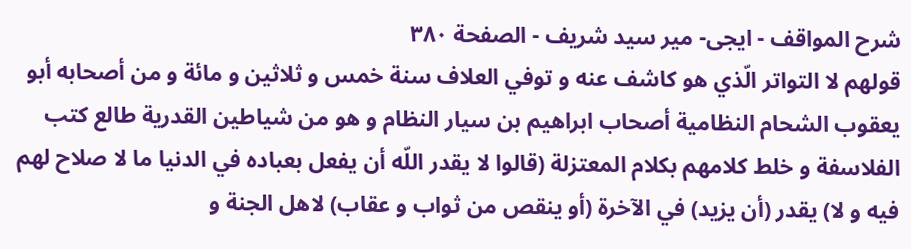شرح المواقف - ايجى- مير سيد شريف - الصفحة ٣٨٠
قولهم لا التواتر الّذي هو كاشف عنه و توفي العلاف سنة خمس و ثلاثين و مائة و من أصحابه أبو يعقوب الشحام النظامية أصحاب ابراهيم بن سيار النظام و هو من شياطين القدرية طالع كتب الفلاسفة و خلط كلامهم بكلام المعتزلة (قالوا لا يقدر اللّه أن يفعل بعباده في الدنيا ما لا صلاح لهم فيه و لا) يقدر (أن يزيد) في الآخرة (أو ينقص من ثواب و عقاب) لاهل الجنة و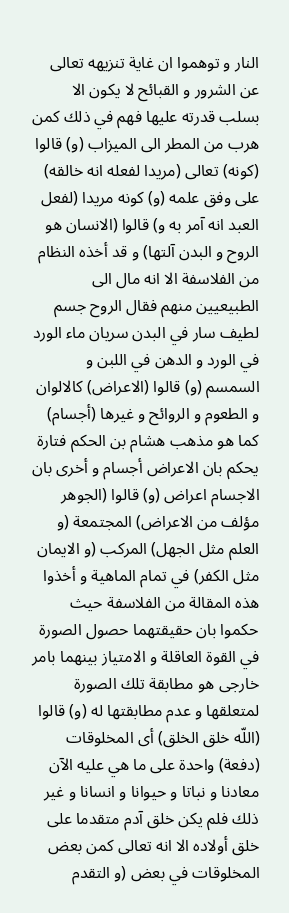النار و توهموا ان غاية تنزيهه تعالى عن الشرور و القبائح لا يكون الا بسلب قدرته عليها فهم في ذلك كمن هرب من المطر الى الميزاب (و) قالوا (كونه) تعالى (مريدا لفعله انه خالقه) على وفق علمه (و) كونه مريدا (لفعل العبد انه آمر به و) قالوا (الانسان هو الروح و البدن آلتها) و قد أخذه النظام من الفلاسفة الا انه مال الى الطبيعيين منهم فقال الروح جسم لطيف سار في البدن سريان ماء الورد في الورد و الدهن في اللبن و السمسم (و) قالوا (الاعراض) كالالوان و الطعوم و الروائح و غيرها (أجسام) كما هو مذهب هشام بن الحكم فتارة يحكم بان الاعراض أجسام و أخرى بان الاجسام اعراض (و) قالوا (الجوهر مؤلف من الاعراض) المجتمعة (و العلم مثل الجهل) المركب (و الايمان مثل الكفر) في تمام الماهية و أخذوا هذه المقالة من الفلاسفة حيث حكموا بان حقيقتهما حصول الصورة في القوة العاقلة و الامتياز بينهما بامر خارجى هو مطابقة تلك الصورة لمتعلقها و عدم مطابقتها له (و) قالوا (اللّه خلق الخلق) أى المخلوقات (دفعة) واحدة على ما هي عليه الآن معادنا و نباتا و حيوانا و انسانا و غير ذلك فلم يكن خلق آدم متقدما على خلق أولاده الا انه تعالى كمن بعض المخلوقات في بعض (و التقدم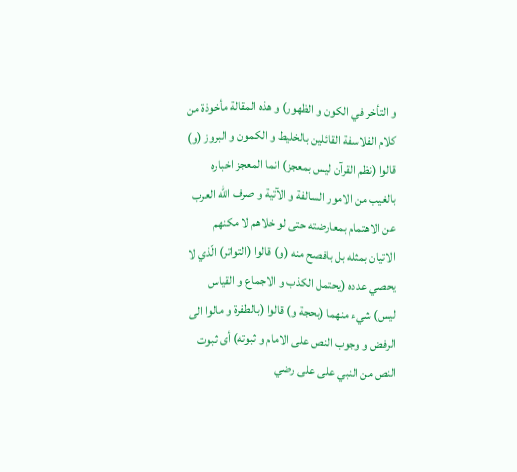و التأخر في الكون و الظهور) و هذه المقالة مأخوذة من كلام الفلاسفة القائلين بالخليط و الكمون و البروز (و) قالوا (نظم القرآن ليس بمعجز) انما المعجز اخباره بالغيب من الامور السالفة و الآتية و صرف اللّه العرب عن الاهتمام بمعارضته حتى لو خلاهم لا مكنهم الاتيان بمثله بل بافصح منه (و) قالوا (التواتر) الّذي لا يحصي عدده (يحتمل الكذب و الاجماع و القياس ليس) شيء منهما (بحجة و) قالوا (بالطفرة و مالوا الى الرفض و وجوب النص على الامام و ثبوته) أى ثبوت النص من النبي على على رضي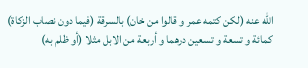اللّه عنه (لكن كتمه عمر و قالوا من خان) بالسرقة (فيما دون نصاب الزكاة) كمائة و تسعة و تسعين درهما و أربعة من الابل مثلا (أو ظلم به)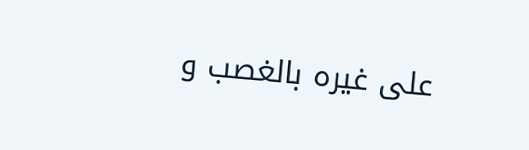على غيره بالغصب و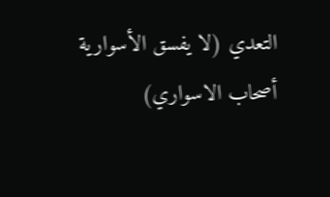التعدي (لا يفسق الأسوارية أصحاب الاسواري)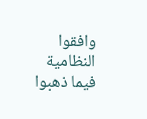وافقوا النظامية فيما ذهبوا